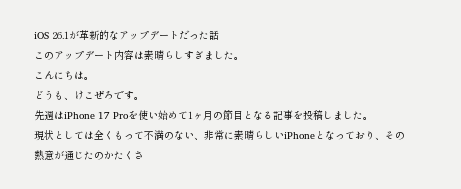iOS 26.1が革新的なアップデートだった話
このアップデート内容は素晴らしすぎました。
こんにちは。
どうも、けこぜろです。
先週はiPhone 17 Proを使い始めて1ヶ月の節目となる記事を投稿しました。
現状としては全くもって不満のない、非常に素晴らしいiPhoneとなっており、その熱意が通じたのかたくさ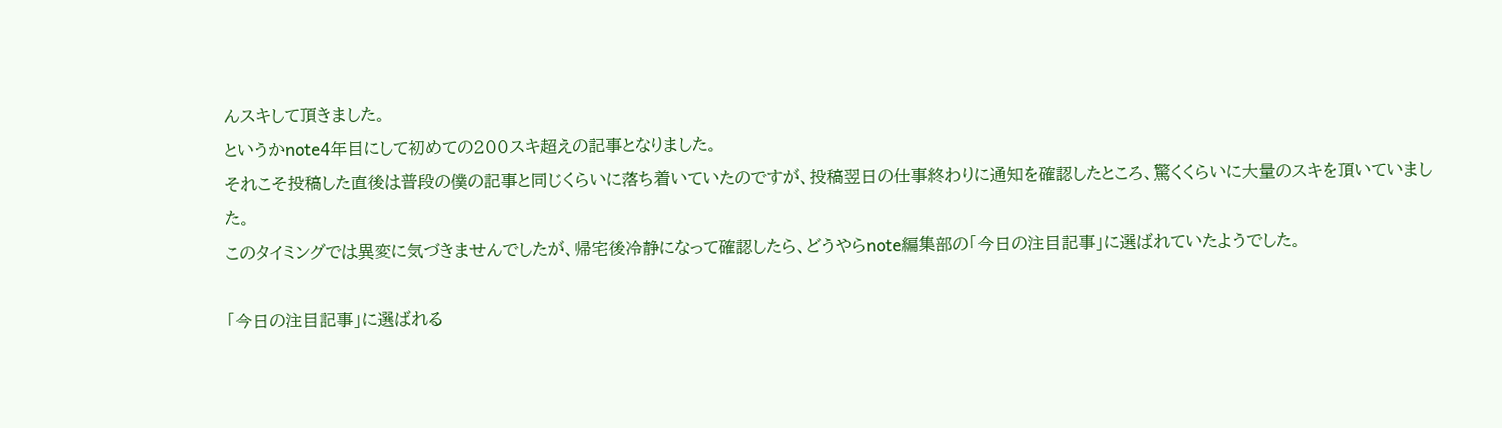んスキして頂きました。
というかnote4年目にして初めての200スキ超えの記事となりました。
それこそ投稿した直後は普段の僕の記事と同じくらいに落ち着いていたのですが、投稿翌日の仕事終わりに通知を確認したところ、驚くくらいに大量のスキを頂いていました。
このタイミングでは異変に気づきませんでしたが、帰宅後冷静になって確認したら、どうやらnote編集部の「今日の注目記事」に選ばれていたようでした。

「今日の注目記事」に選ばれる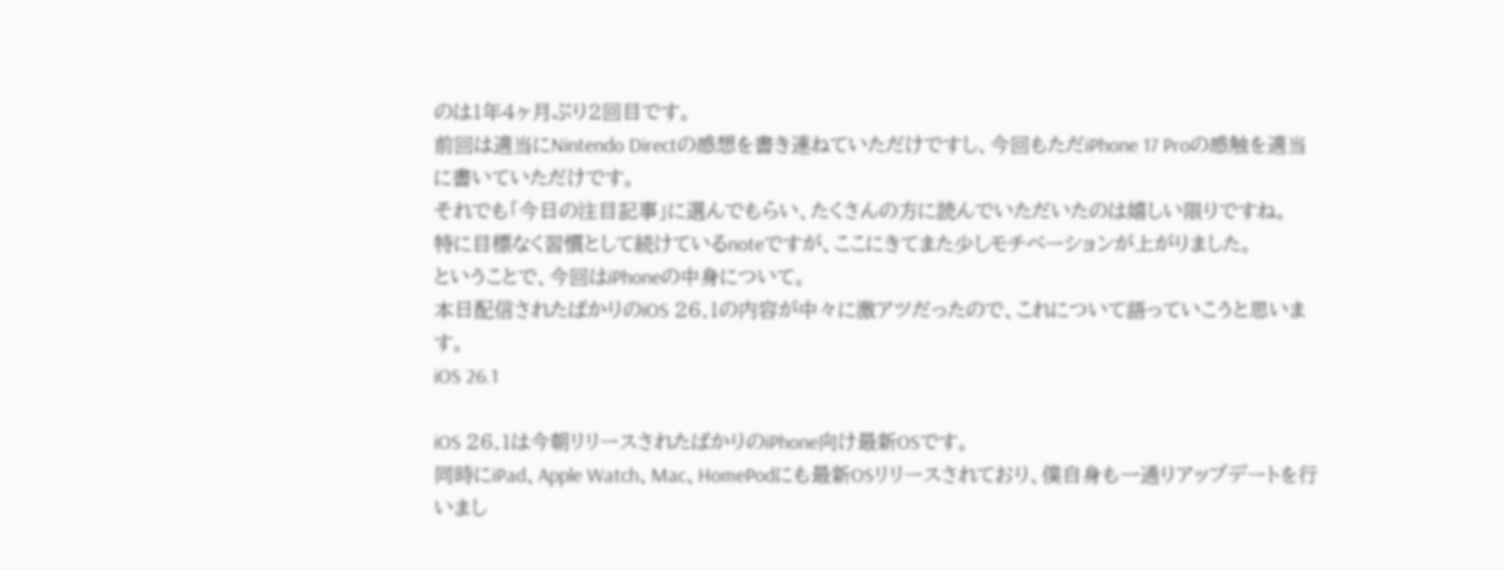のは1年4ヶ月ぶり2回目です。
前回は適当にNintendo Directの感想を書き連ねていただけですし、今回もただiPhone 17 Proの感触を適当に書いていただけです。
それでも「今日の注目記事」に選んでもらい、たくさんの方に読んでいただいたのは嬉しい限りですね。
特に目標なく習慣として続けているnoteですが、ここにきてまた少しモチベーションが上がりました。
ということで、今回はiPhoneの中身について。
本日配信されたばかりのiOS 26.1の内容が中々に激アツだったので、これについて語っていこうと思います。
iOS 26.1

iOS 26.1は今朝リリースされたばかりのiPhone向け最新OSです。
同時にiPad、Apple Watch、Mac、HomePodにも最新OSリリースされており、僕自身も一通りアップデートを行いまし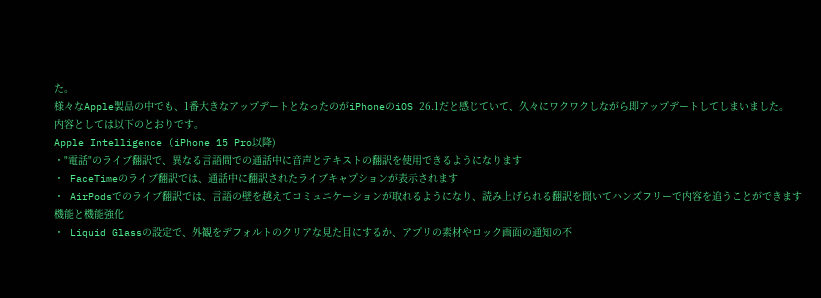た。
様々なApple製品の中でも、1番大きなアップデートとなったのがiPhoneのiOS 26.1だと感じていて、久々にワクワクしながら即アップデートしてしまいました。
内容としては以下のとおりです。
Apple Intelligence (iPhone 15 Pro以降)
・"電話"のライブ翻訳で、異なる言語間での通話中に音声とテキストの翻訳を使用できるようになります
・ FaceTimeのライブ翻訳では、通話中に翻訳されたライブキャプションが表示されます
・ AirPodsでのライブ翻訳では、言語の壁を越えてコミュニケーションが取れるようになり、読み上げられる翻訳を聞いてハンズフリーで内容を追うことができます
機能と機能強化
・ Liquid Glassの設定で、外観をデフォルトのクリアな見た目にするか、アプリの素材やロック画面の通知の不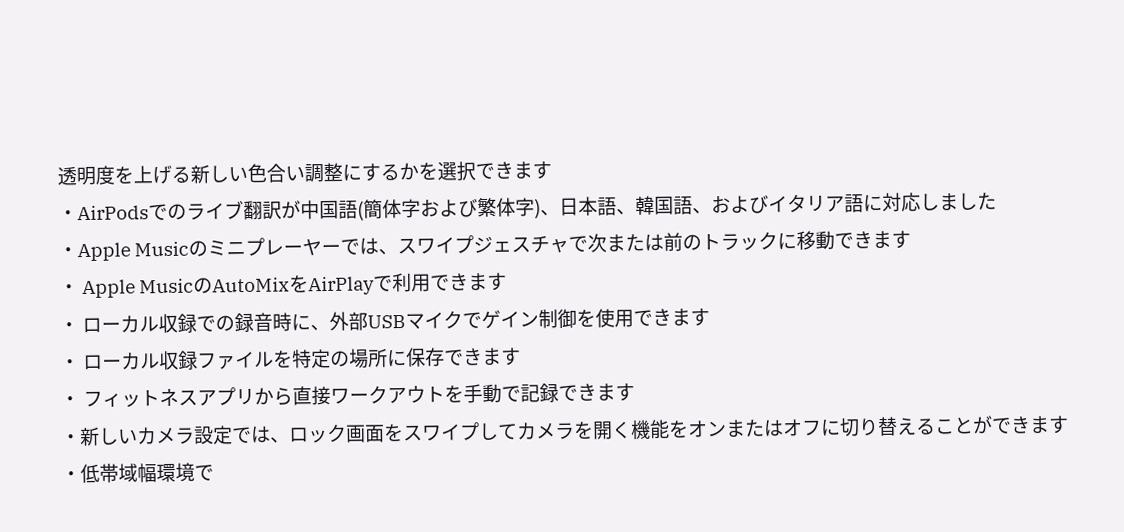透明度を上げる新しい色合い調整にするかを選択できます
・AirPodsでのライブ翻訳が中国語(簡体字および繁体字)、日本語、韓国語、およびイタリア語に対応しました
・Apple Musicのミニプレーヤーでは、スワイプジェスチャで次または前のトラックに移動できます
・ Apple MusicのAutoMixをAirPlayで利用できます
・ ローカル収録での録音時に、外部USBマイクでゲイン制御を使用できます
・ ローカル収録ファイルを特定の場所に保存できます
・ フィットネスアプリから直接ワークアウトを手動で記録できます
・新しいカメラ設定では、ロック画面をスワイプしてカメラを開く機能をオンまたはオフに切り替えることができます
・低帯域幅環境で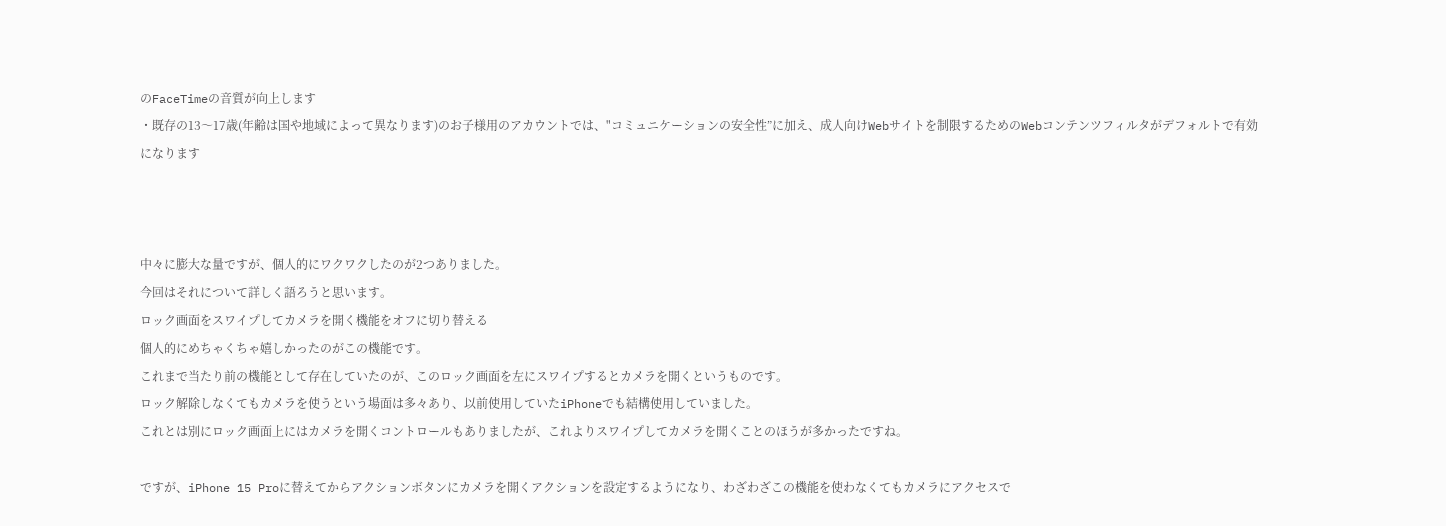のFaceTimeの音質が向上します
・既存の13〜17歳(年齢は国や地域によって異なります)のお子様用のアカウントでは、"コミュニケーションの安全性”に加え、成人向けWebサイトを制限するためのWebコンテンツフィルタがデフォルトで有効になります



中々に膨大な量ですが、個人的にワクワクしたのが2つありました。
今回はそれについて詳しく語ろうと思います。
ロック画面をスワイプしてカメラを開く機能をオフに切り替える
個人的にめちゃくちゃ嬉しかったのがこの機能です。
これまで当たり前の機能として存在していたのが、このロック画面を左にスワイプするとカメラを開くというものです。
ロック解除しなくてもカメラを使うという場面は多々あり、以前使用していたiPhoneでも結構使用していました。
これとは別にロック画面上にはカメラを開くコントロールもありましたが、これよりスワイプしてカメラを開くことのほうが多かったですね。

ですが、iPhone 15 Proに替えてからアクションボタンにカメラを開くアクションを設定するようになり、わざわざこの機能を使わなくてもカメラにアクセスで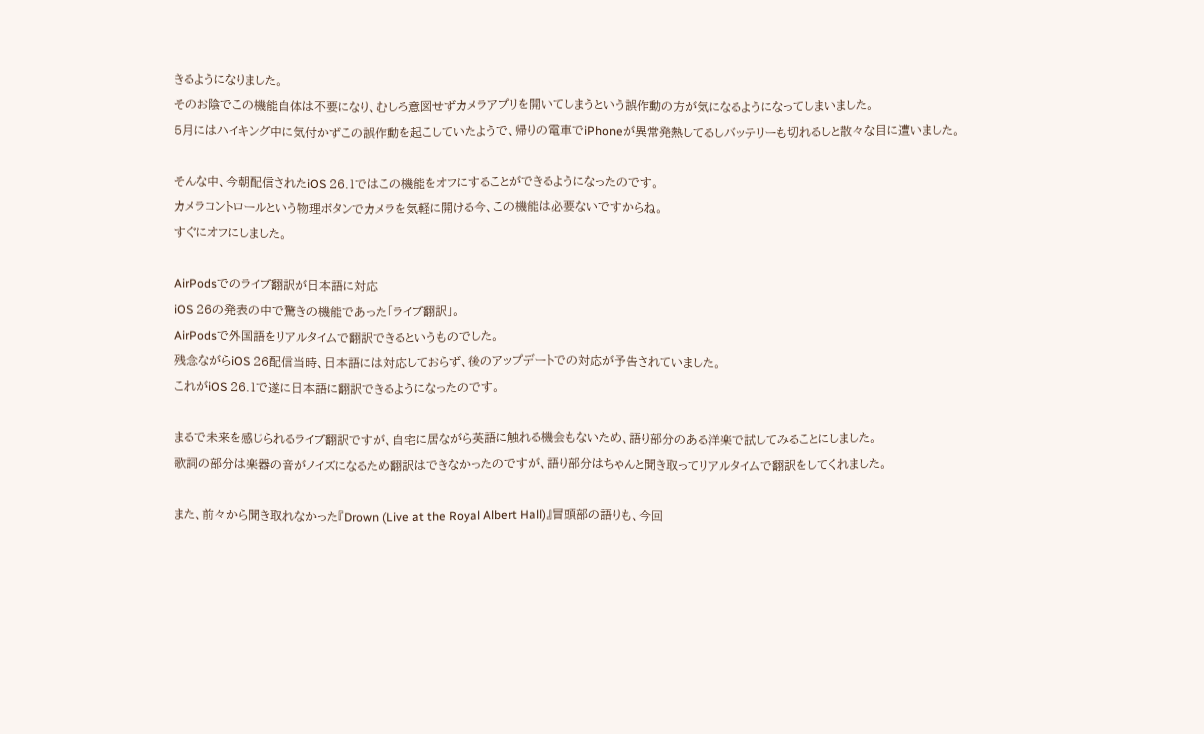きるようになりました。
そのお陰でこの機能自体は不要になり、むしろ意図せずカメラアプリを開いてしまうという誤作動の方が気になるようになってしまいました。
5月にはハイキング中に気付かずこの誤作動を起こしていたようで、帰りの電車でiPhoneが異常発熱してるしバッテリーも切れるしと散々な目に遭いました。

そんな中、今朝配信されたiOS 26.1ではこの機能をオフにすることができるようになったのです。
カメラコントロールという物理ボタンでカメラを気軽に開ける今、この機能は必要ないですからね。
すぐにオフにしました。

AirPodsでのライブ翻訳が日本語に対応
iOS 26の発表の中で驚きの機能であった「ライブ翻訳」。
AirPodsで外国語をリアルタイムで翻訳できるというものでした。
残念ながらiOS 26配信当時、日本語には対応しておらず、後のアップデートでの対応が予告されていました。
これがiOS 26.1で遂に日本語に翻訳できるようになったのです。

まるで未来を感じられるライブ翻訳ですが、自宅に居ながら英語に触れる機会もないため、語り部分のある洋楽で試してみることにしました。
歌詞の部分は楽器の音がノイズになるため翻訳はできなかったのですが、語り部分はちゃんと聞き取ってリアルタイムで翻訳をしてくれました。

また、前々から聞き取れなかった『Drown (Live at the Royal Albert Hall)』冒頭部の語りも、今回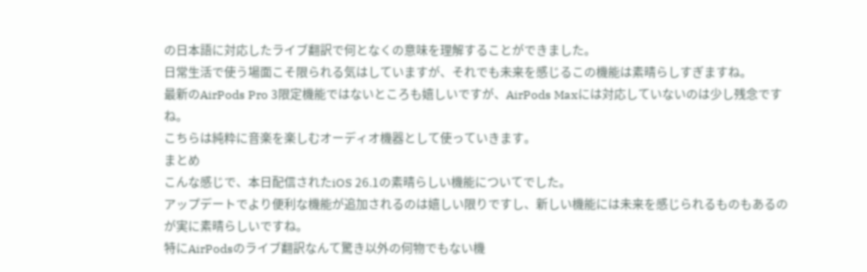の日本語に対応したライブ翻訳で何となくの意味を理解することができました。
日常生活で使う場面こそ限られる気はしていますが、それでも未来を感じるこの機能は素晴らしすぎますね。
最新のAirPods Pro 3限定機能ではないところも嬉しいですが、AirPods Maxには対応していないのは少し残念ですね。
こちらは純粋に音楽を楽しむオーディオ機器として使っていきます。
まとめ
こんな感じで、本日配信されたiOS 26.1の素晴らしい機能についてでした。
アップデートでより便利な機能が追加されるのは嬉しい限りですし、新しい機能には未来を感じられるものもあるのが実に素晴らしいですね。
特にAirPodsのライブ翻訳なんて驚き以外の何物でもない機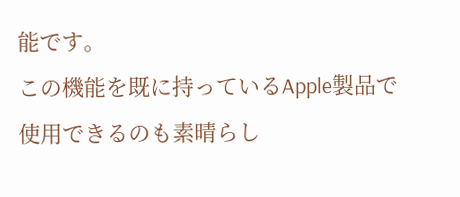能です。
この機能を既に持っているApple製品で使用できるのも素晴らし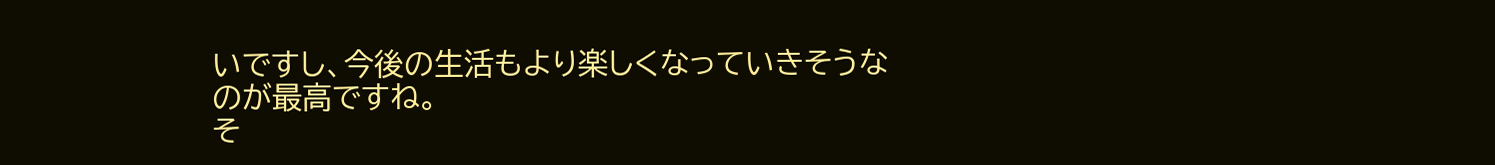いですし、今後の生活もより楽しくなっていきそうなのが最高ですね。
そ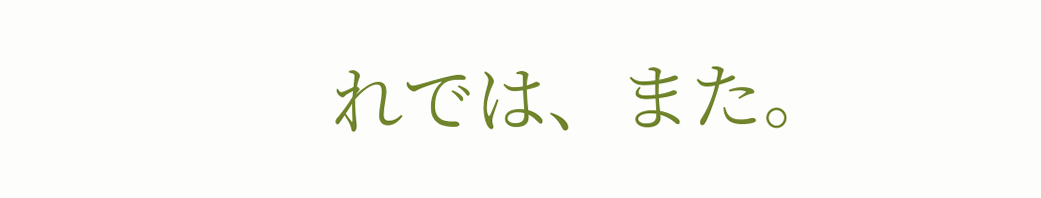れでは、また。